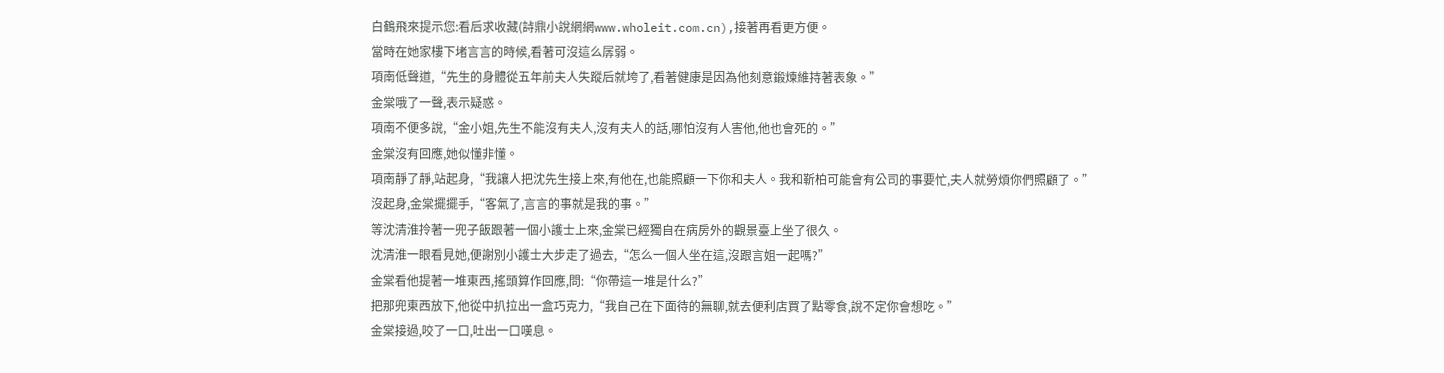白鶴飛來提示您:看后求收藏(詩鼎小說網網www.wholeit.com.cn),接著再看更方便。
當時在她家樓下堵言言的時候,看著可沒這么孱弱。
項南低聲道,“先生的身體從五年前夫人失蹤后就垮了,看著健康是因為他刻意鍛煉維持著表象。”
金棠哦了一聲,表示疑惑。
項南不便多說,“金小姐,先生不能沒有夫人,沒有夫人的話,哪怕沒有人害他,他也會死的。”
金棠沒有回應,她似懂非懂。
項南靜了靜,站起身,“我讓人把沈先生接上來,有他在,也能照顧一下你和夫人。我和靳柏可能會有公司的事要忙,夫人就勞煩你們照顧了。”
沒起身,金棠擺擺手,“客氣了,言言的事就是我的事。”
等沈清淮拎著一兜子飯跟著一個小護士上來,金棠已經獨自在病房外的觀景臺上坐了很久。
沈清淮一眼看見她,便謝別小護士大步走了過去,“怎么一個人坐在這,沒跟言姐一起嗎?”
金棠看他提著一堆東西,搖頭算作回應,問:“你帶這一堆是什么?”
把那兜東西放下,他從中扒拉出一盒巧克力,“我自己在下面待的無聊,就去便利店買了點零食,說不定你會想吃。”
金棠接過,咬了一口,吐出一口嘆息。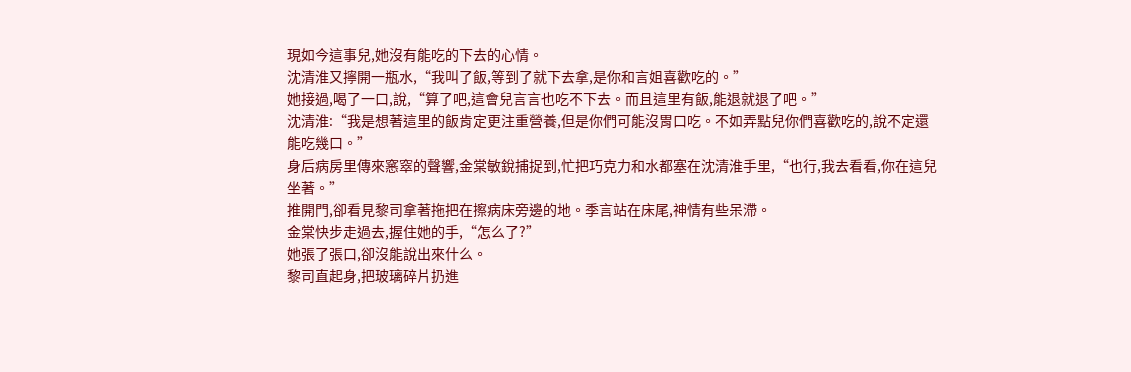現如今這事兒,她沒有能吃的下去的心情。
沈清淮又擰開一瓶水,“我叫了飯,等到了就下去拿,是你和言姐喜歡吃的。”
她接過,喝了一口,說,“算了吧,這會兒言言也吃不下去。而且這里有飯,能退就退了吧。”
沈清淮:“我是想著這里的飯肯定更注重營養,但是你們可能沒胃口吃。不如弄點兒你們喜歡吃的,說不定還能吃幾口。”
身后病房里傳來窸窣的聲響,金棠敏銳捕捉到,忙把巧克力和水都塞在沈清淮手里,“也行,我去看看,你在這兒坐著。”
推開門,卻看見黎司拿著拖把在擦病床旁邊的地。季言站在床尾,神情有些呆滯。
金棠快步走過去,握住她的手,“怎么了?”
她張了張口,卻沒能說出來什么。
黎司直起身,把玻璃碎片扔進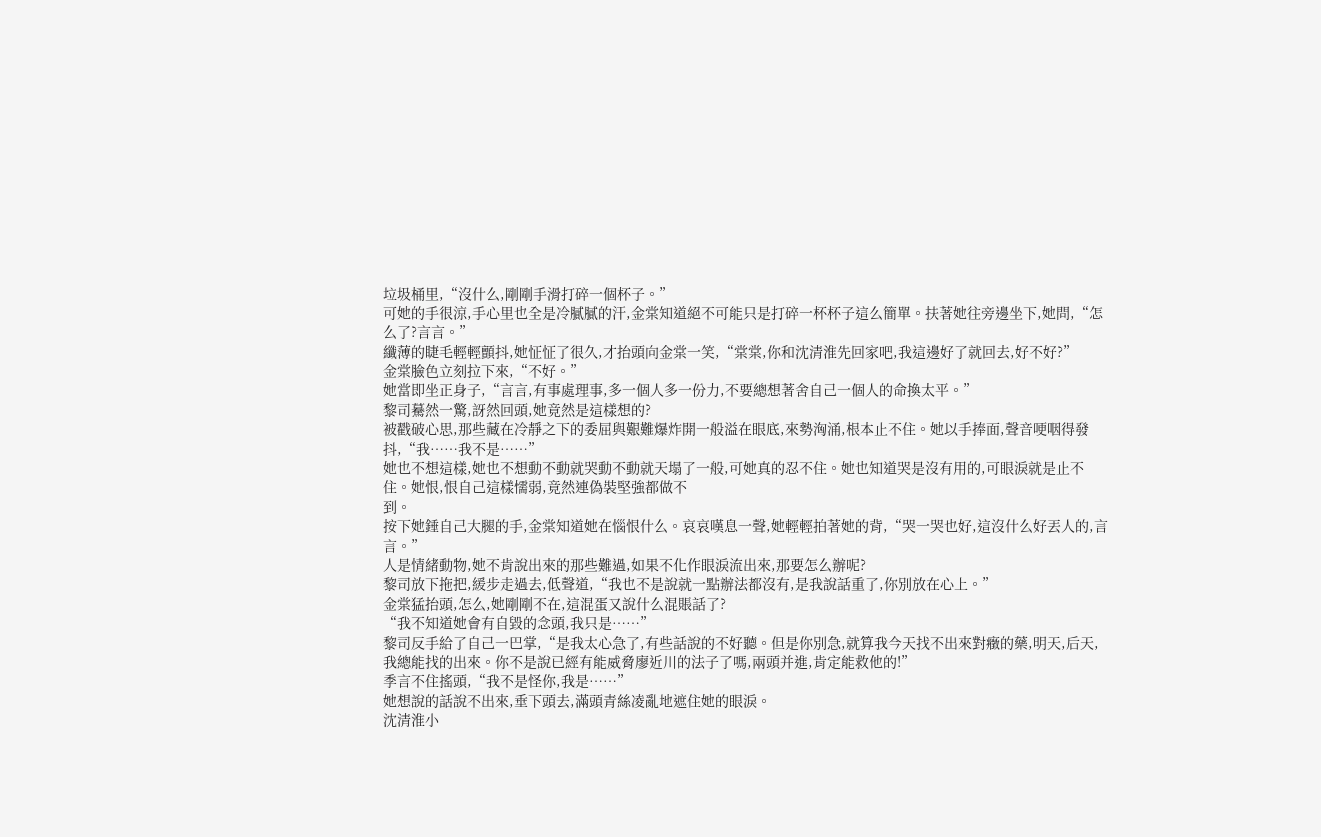垃圾桶里,“沒什么,剛剛手滑打碎一個杯子。”
可她的手很涼,手心里也全是冷膩膩的汗,金棠知道絕不可能只是打碎一杯杯子這么簡單。扶著她往旁邊坐下,她問,“怎么了?言言。”
纖薄的睫毛輕輕顫抖,她怔怔了很久,才抬頭向金棠一笑,“棠棠,你和沈清淮先回家吧,我這邊好了就回去,好不好?”
金棠臉色立刻拉下來,“不好。”
她當即坐正身子,“言言,有事處理事,多一個人多一份力,不要總想著舍自己一個人的命換太平。”
黎司驀然一驚,訝然回頭,她竟然是這樣想的?
被戳破心思,那些藏在冷靜之下的委屈與艱難爆炸開一般溢在眼底,來勢洶涌,根本止不住。她以手捧面,聲音哽咽得發抖,“我……我不是……”
她也不想這樣,她也不想動不動就哭動不動就天塌了一般,可她真的忍不住。她也知道哭是沒有用的,可眼淚就是止不住。她恨,恨自己這樣懦弱,竟然連偽裝堅強都做不
到。
按下她錘自己大腿的手,金棠知道她在惱恨什么。哀哀嘆息一聲,她輕輕拍著她的背,“哭一哭也好,這沒什么好丟人的,言言。”
人是情緒動物,她不肯說出來的那些難過,如果不化作眼淚流出來,那要怎么辦呢?
黎司放下拖把,緩步走過去,低聲道,“我也不是說就一點辦法都沒有,是我說話重了,你別放在心上。”
金棠猛抬頭,怎么,她剛剛不在,這混蛋又說什么混賬話了?
“我不知道她會有自毀的念頭,我只是……”
黎司反手給了自己一巴掌,“是我太心急了,有些話說的不好聽。但是你別急,就算我今天找不出來對癥的藥,明天,后天,我總能找的出來。你不是說已經有能威脅廖近川的法子了嗎,兩頭并進,肯定能救他的!”
季言不住搖頭,“我不是怪你,我是……”
她想說的話說不出來,垂下頭去,滿頭青絲凌亂地遮住她的眼淚。
沈清淮小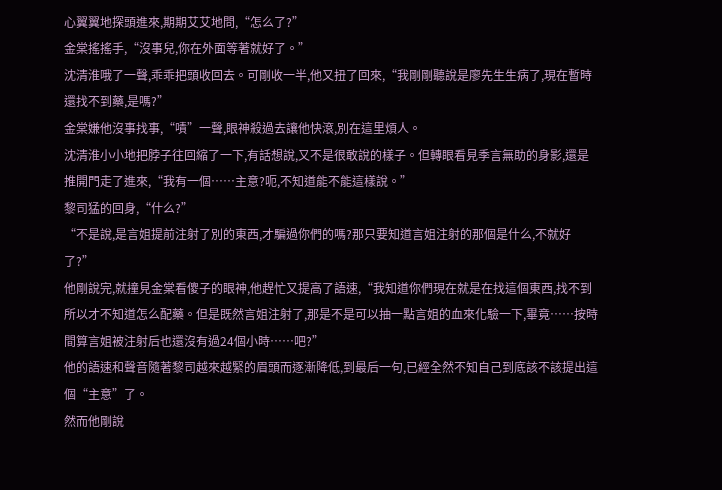心翼翼地探頭進來,期期艾艾地問,“怎么了?”
金棠搖搖手,“沒事兒,你在外面等著就好了。”
沈清淮哦了一聲,乖乖把頭收回去。可剛收一半,他又扭了回來,“我剛剛聽說是廖先生生病了,現在暫時還找不到藥,是嗎?”
金棠嫌他沒事找事,“嘖”一聲,眼神殺過去讓他快滾,別在這里煩人。
沈清淮小小地把脖子往回縮了一下,有話想說,又不是很敢說的樣子。但轉眼看見季言無助的身影,還是推開門走了進來,“我有一個……主意?呃,不知道能不能這樣說。”
黎司猛的回身,“什么?”
“不是說,是言姐提前注射了別的東西,才騙過你們的嗎?那只要知道言姐注射的那個是什么,不就好了?”
他剛說完,就撞見金棠看傻子的眼神,他趕忙又提高了語速,“我知道你們現在就是在找這個東西,找不到所以才不知道怎么配藥。但是既然言姐注射了,那是不是可以抽一點言姐的血來化驗一下,畢竟……按時間算言姐被注射后也還沒有過24個小時……吧?”
他的語速和聲音隨著黎司越來越緊的眉頭而逐漸降低,到最后一句,已經全然不知自己到底該不該提出這個“主意”了。
然而他剛說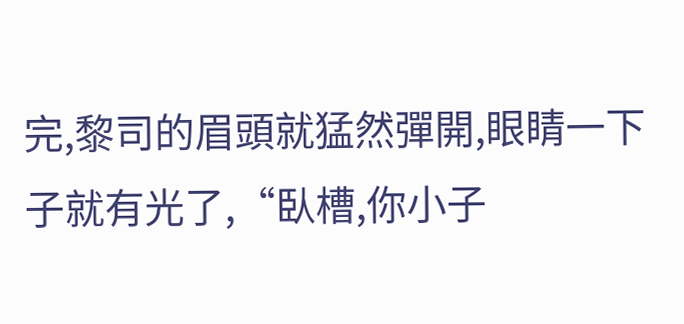完,黎司的眉頭就猛然彈開,眼睛一下子就有光了,“臥槽,你小子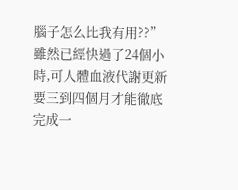腦子怎么比我有用??”
雖然已經快過了24個小時,可人體血液代謝更新要三到四個月才能徹底完成一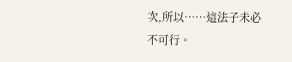次,所以……這法子未必不可行。